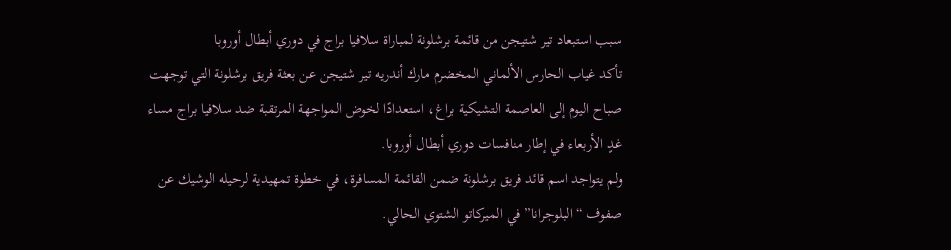سبب استبعاد تير شتيجن من قائمة برشلونة لمباراة سلافيا براج في دوري أبطال أوروبا
تأكد غياب الحارس الألماني المخضرم مارك أندريه تير شتيجن عن بعثة فريق برشلونة التي توجهت صباح اليوم إلى العاصمة التشيكية براغ، استعدادًا لخوض المواجهة المرتقبة ضد سلافيا براج مساء غدٍ الأربعاء في إطار منافسات دوري أبطال أوروبا.
ولم يتواجد اسم قائد فريق برشلونة ضمن القائمة المسافرة، في خطوة تمهيدية لرحيله الوشيك عن صفوف “البلوجرانا” في الميركاتو الشتوي الحالي.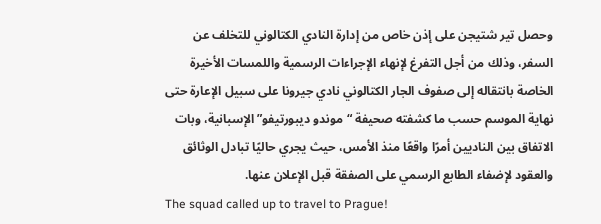وحصل تير شتيجن على إذن خاص من إدارة النادي الكتالوني للتخلف عن السفر، وذلك من أجل التفرغ لإنهاء الإجراءات الرسمية واللمسات الأخيرة الخاصة بانتقاله إلى صفوف الجار الكتالوني نادي جيرونا على سبيل الإعارة حتى نهاية الموسم حسب ما كشفته صحيفة “موندو ديبورتيفو” الإسبانية، وبات الاتفاق بين الناديين أمرًا واقعًا منذ الأمس، حيث يجري حاليًا تبادل الوثائق والعقود لإضفاء الطابع الرسمي على الصفقة قبل الإعلان عنها.
The squad called up to travel to Prague!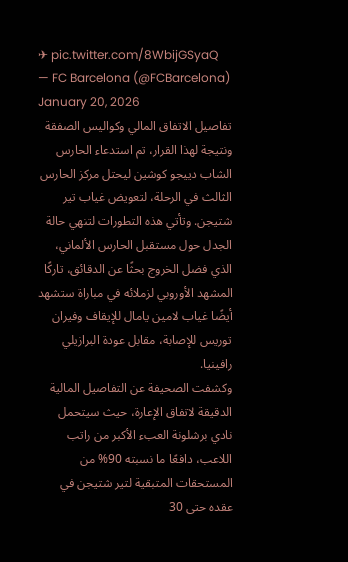✈ pic.twitter.com/8WbijGSyaQ
— FC Barcelona (@FCBarcelona) January 20, 2026
تفاصيل الاتفاق المالي وكواليس الصفقة
ونتيجة لهذا القرار، تم استدعاء الحارس الشاب دييجو كوشين ليحتل مركز الحارس الثالث في الرحلة، لتعويض غياب تير شتيجن. وتأتي هذه التطورات لتنهي حالة الجدل حول مستقبل الحارس الألماني، الذي فضل الخروج بحثًا عن الدقائق، تاركًا المشهد الأوروبي لزملائه في مباراة ستشهد أيضًا غياب لامين يامال للإيقاف وفيران توريس للإصابة، مقابل عودة البرازيلي رافينيا.
وكشفت الصحيفة عن التفاصيل المالية الدقيقة لاتفاق الإعارة، حيث سيتحمل نادي برشلونة العبء الأكبر من راتب اللاعب، دافعًا ما نسبته 90% من المستحقات المتبقية لتير شتيجن في عقده حتى 30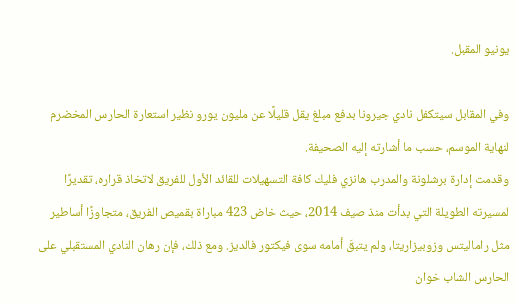يونيو المقبل.

وفي المقابل سيتكفل نادي جيرونا بدفع مبلغ يقل قليلًا عن مليون يورو نظير استعارة الحارس المخضرم لنهاية الموسم، حسب ما أشارته إليه الصحيفة.
وقدمت إدارة برشلونة والمدرب هانزي فليك كافة التسهيلات للقائد الأول للفريق لاتخاذ قراره، تقديرًا لمسيرته الطويلة التي بدأت منذ صيف 2014، حيث خاض 423 مباراة بقميص الفريق، متجاوزًا أساطير مثل راماليتس وزوبيزاريتا، ولم يتبقَ أمامه سوى فيكتور فالديز. ومع ذلك، فإن رهان النادي المستقبلي على الحارس الشاب خوان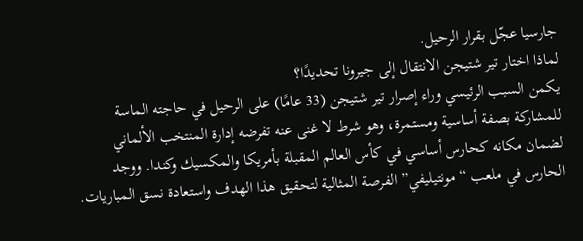جارسيا عجّل بقرار الرحيل.
لماذا اختار تير شتيجن الانتقال إلى جيرونا تحديدًا؟
يكمن السبب الرئيسي وراء إصرار تير شتيجن (33 عامًا) على الرحيل في حاجته الماسة للمشاركة بصفة أساسية ومستمرة، وهو شرط لا غنى عنه تفرضه إدارة المنتخب الألماني لضمان مكانه كحارس أساسي في كأس العالم المقبلة بأمريكا والمكسيك وكندا. ووجد الحارس في ملعب “مونتيليفي” الفرصة المثالية لتحقيق هذا الهدف واستعادة نسق المباريات.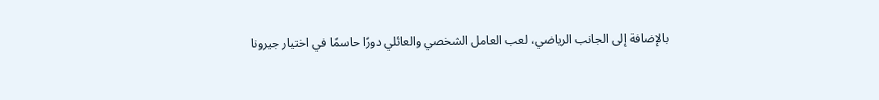بالإضافة إلى الجانب الرياضي، لعب العامل الشخصي والعائلي دورًا حاسمًا في اختيار جيرونا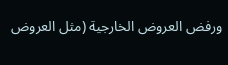ورفض العروض الخارجية (مثل العروض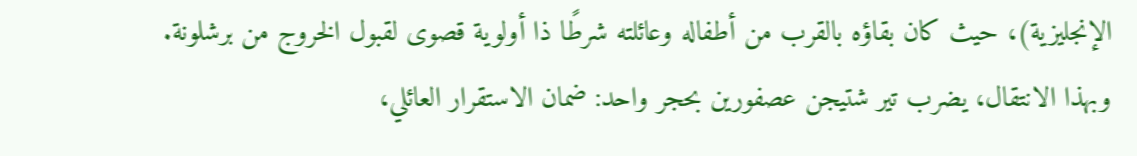الإنجليزية)، حيث كان بقاؤه بالقرب من أطفاله وعائلته شرطًا ذا أولوية قصوى لقبول الخروج من برشلونة. وبهذا الانتقال، يضرب تير شتيجن عصفورين بحجر واحد: ضمان الاستقرار العائلي،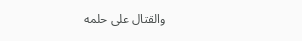والقتال على حلمه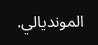المونديالي.